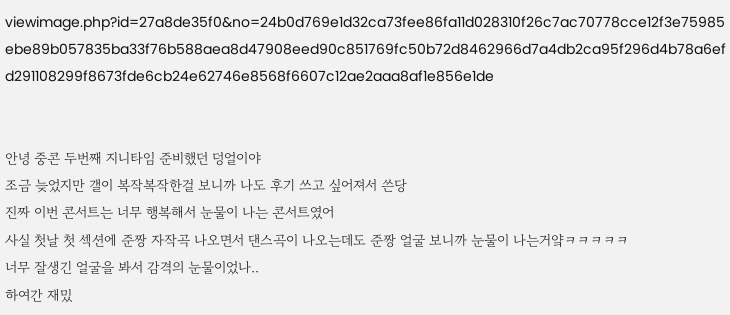viewimage.php?id=27a8de35f0&no=24b0d769e1d32ca73fee86fa11d028310f26c7ac70778cce12f3e75985ebe89b057835ba33f76b588aea8d47908eed90c851769fc50b72d8462966d7a4db2ca95f296d4b78a6efd291108299f8673fde6cb24e62746e8568f6607c12ae2aaa8af1e856e1de


안녕 중콘 두번째 지니타임 준비했던 덩얼이야
조금 늦었지만 갤이 복작복작한걸 보니까 나도 후기 쓰고 싶어져서 쓴당
진짜 이번 콘서트는 너무 행복해서 눈물이 나는 콘서트였어
사실 첫날 첫 섹션에 준짱 자작곡 나오면서 댄스곡이 나오는데도 준짱 얼굴 보니까 눈물이 나는거얔ㅋㅋㅋㅋㅋ
너무 잘생긴 얼굴을 봐서 감격의 눈물이었나..
하여간 재밌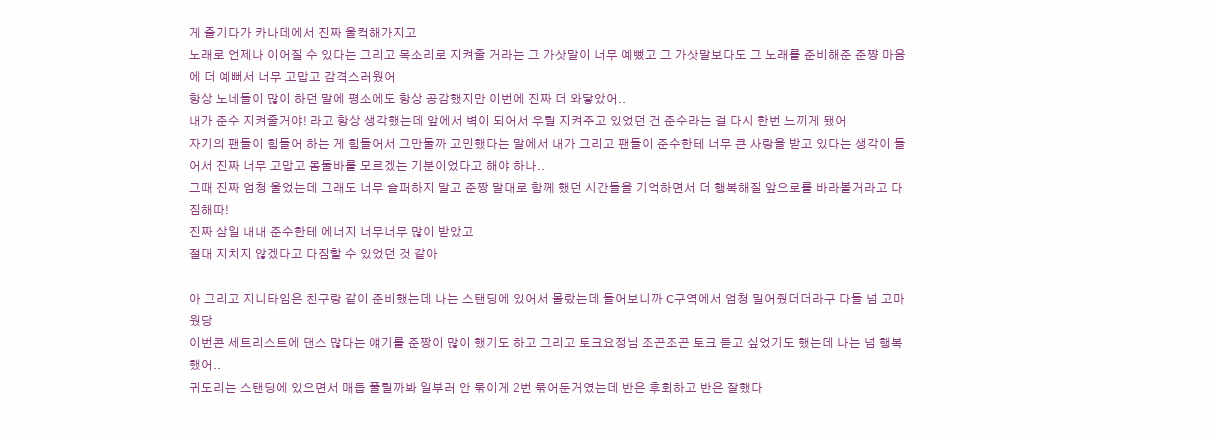게 즐기다가 카나데에서 진짜 울컥해가지고
노래로 언제나 이어질 수 있다는 그리고 목소리로 지켜줄 거라는 그 가삿말이 너무 예뻤고 그 가삿말보다도 그 노래를 준비해준 준쨩 마음에 더 예뻐서 너무 고맙고 감격스러웠어
항상 노네들이 많이 하던 말에 평소에도 항상 공감했지만 이번에 진짜 더 와닿았어..
내가 준수 지켜줄거야! 라고 항상 생각했는데 앞에서 벽이 되어서 우릴 지켜주고 있었던 건 준수라는 걸 다시 한번 느끼게 됐어
자기의 팬들이 힘들어 하는 게 힘들어서 그만둘까 고민했다는 말에서 내가 그리고 팬들이 준수한테 너무 큰 사랑을 받고 있다는 생각이 들어서 진짜 너무 고맙고 몸둘바를 모르겠는 기분이었다고 해야 하나..
그때 진짜 엄청 울었는데 그래도 너무 슬퍼하지 말고 준짱 말대로 함께 했던 시간들을 기억하면서 더 행복해질 앞으로를 바라볼거라고 다짐해따!
진짜 삼일 내내 준수한테 에너지 너무너무 많이 받았고
절대 지치지 않겠다고 다짐할 수 있었던 것 같아

아 그리고 지니타임은 친구랑 같이 준비했는데 나는 스탠딩에 있어서 몰랐는데 들어보니까 C구역에서 엄청 밀어줬더더라구 다들 넘 고마웠당
이번콘 세트리스트에 댄스 많다는 얘기를 준짱이 많이 했기도 하고 그리고 토크요정님 조곤조곤 토크 듣고 싶었기도 했는데 나는 넘 행복했어..
귀도리는 스탠딩에 있으면서 매듭 풀릴까봐 일부러 안 묶이게 2번 묶어둔거였는데 반은 후회하고 반은 잘했다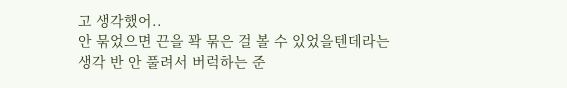고 생각했어..
안 묶었으면 끈을 꽉 묶은 걸 볼 수 있었을텐데라는 생각 반 안 풀려서 버럭하는 준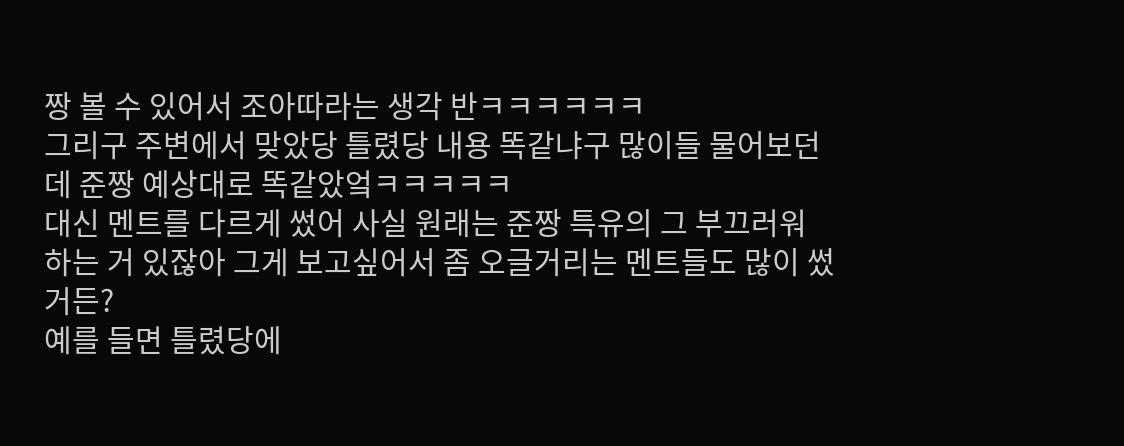짱 볼 수 있어서 조아따라는 생각 반ㅋㅋㅋㅋㅋㅋ
그리구 주변에서 맞았당 틀렸당 내용 똑같냐구 많이들 물어보던데 준짱 예상대로 똑같았엌ㅋㅋㅋㅋㅋ
대신 멘트를 다르게 썼어 사실 원래는 준짱 특유의 그 부끄러워 하는 거 있잖아 그게 보고싶어서 좀 오글거리는 멘트들도 많이 썼거든?
예를 들면 틀렸당에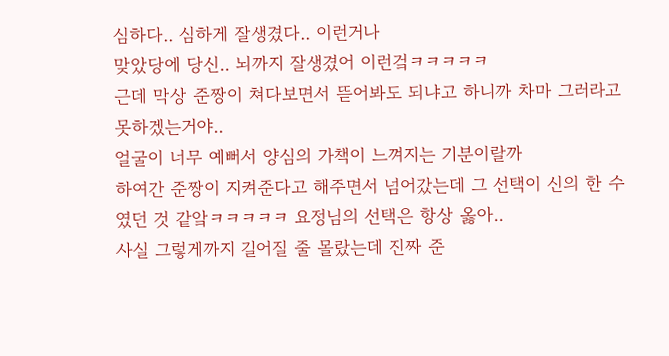심하다.. 심하게 잘생겼다.. 이런거나
맞았당에 당신.. 뇌까지 잘생겼어 이런겈ㅋㅋㅋㅋㅋ
근데 막상 준짱이 쳐다보면서 뜯어봐도 되냐고 하니까 차마 그러라고 못하겠는거야..
얼굴이 너무 예뻐서 양심의 가책이 느껴지는 기분이랄까
하여간 준짱이 지켜준다고 해주면서 넘어갔는데 그 선택이 신의 한 수였던 것 같앜ㅋㅋㅋㅋㅋ 요정님의 선택은 항상 옳아..
사실 그렇게까지 길어질 줄 몰랐는데 진짜 준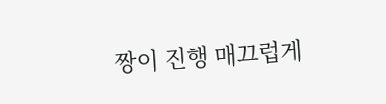짱이 진행 매끄럽게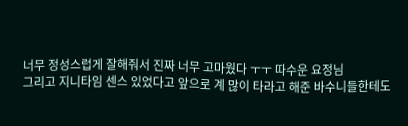너무 정성스럽게 잘해줘서 진짜 너무 고마웠다 ㅜㅜ 따수운 요정님
그리고 지니타임 센스 있었다고 앞으로 계 많이 타라고 해준 바수니들한테도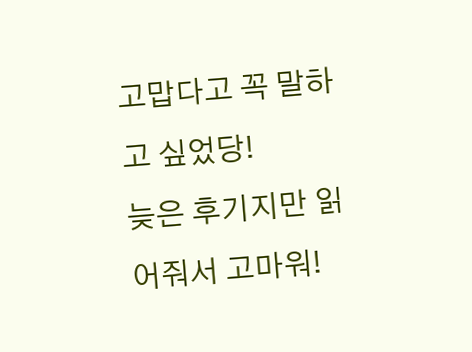고맙다고 꼭 말하고 싶었당!
늦은 후기지만 읽어줘서 고마워!